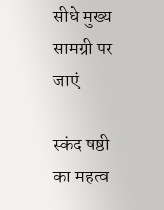सीधे मुख्य सामग्री पर जाएं

स्कंद षष्ठी का महत्व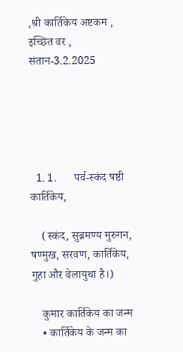,श्री कार्तिकेय अष्टकम , इच्छित वर , संतान-3.2.2025





  1. 1.      पर्व-स्कंद षष्ठी कार्तिकेय,

    (स्कंद, सुब्रमण्य मुरुगन, षण्मुख, सरवण, कार्तिकेय, गुहा और वेलायुथा है।)

    कुमार कार्तिकेय का जन्म
    • कार्तिकेय के जन्म का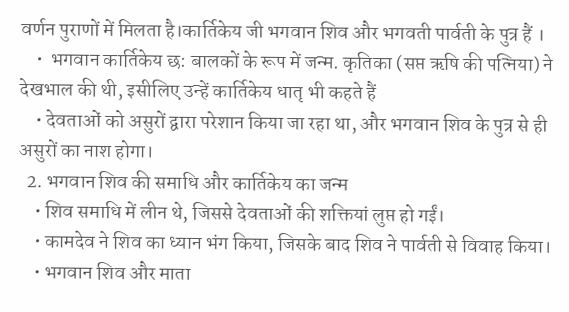वर्णन पुराणों में मिलता है।कार्तिकेय जी भगवान शिव और भगवती पार्वती के पुत्र हैं ।
    •  भगवान कार्तिकेय छ: बालकों के रूप में जन्म. कृतिका (सप्त ऋषि की पत्निया) ने देखभाल की थी, इसीलिए उन्हें कार्तिकेय धातृ भी कहते हैं
    • देवताओं को असुरों द्वारा परेशान किया जा रहा था, और भगवान शिव के पुत्र से ही असुरों का नाश होगा।
  2. भगवान शिव की समाधि और कार्तिकेय का जन्म
    • शिव समाधि में लीन थे, जिससे देवताओं की शक्तियां लुप्त हो गईं।
    • कामदेव ने शिव का ध्यान भंग किया, जिसके बाद शिव ने पार्वती से विवाह किया।
    • भगवान शिव और माता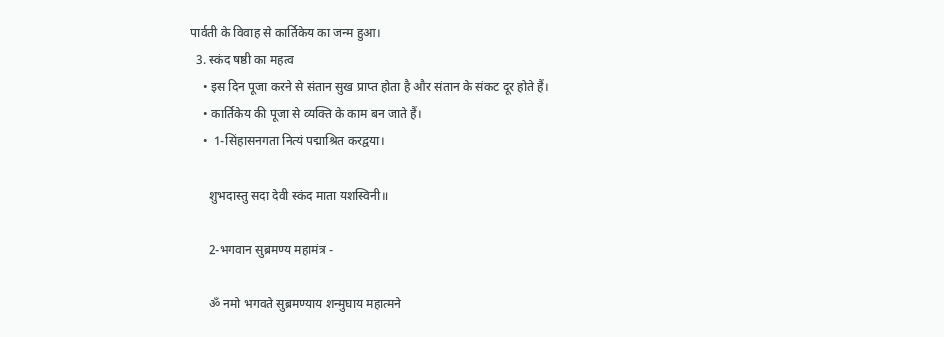पार्वती के विवाह से कार्तिकेय का जन्म हुआ।
  3. स्कंद षष्ठी का महत्व
    • इस दिन पूजा करने से संतान सुख प्राप्त होता है और संतान के संकट दूर होते हैं।
    • कार्तिकेय की पूजा से व्यक्ति के काम बन जाते हैं।
    •  1-सिंहासनगता नित्यं पद्माश्रित करद्वया।

      शुभदास्तु सदा देवी स्कंद माता यशस्विनी॥

      2-भगवान सुब्रमण्य महामंत्र -

      ॐ नमो भगवते सुब्रमण्याय शन्मुघाय महात्मने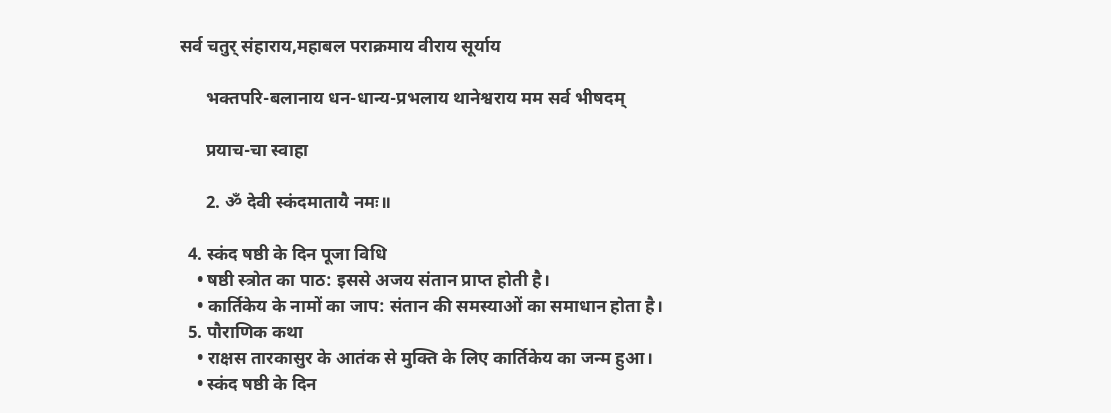सर्व चतुर् संहाराय,महाबल पराक्रमाय वीराय सूर्याय

      भक्तपरि-बलानाय धन-धान्य-प्रभलाय थानेश्वराय मम सर्व भीषदम्

      प्रयाच-चा स्वाहा

      2. ॐ देवी स्कंदमातायै नमः॥

  4. स्कंद षष्ठी के दिन पूजा विधि
    • षष्ठी स्त्रोत का पाठ: इससे अजय संतान प्राप्त होती है।
    • कार्तिकेय के नामों का जाप: संतान की समस्याओं का समाधान होता है।
  5. पौराणिक कथा
    • राक्षस तारकासुर के आतंक से मुक्ति के लिए कार्तिकेय का जन्म हुआ।
    • स्कंद षष्ठी के दिन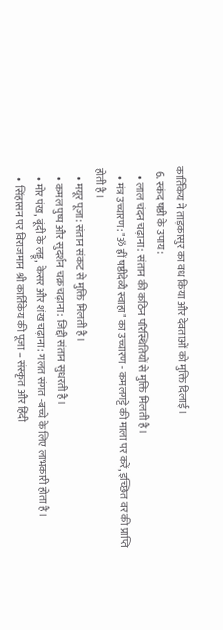कार्तिकेय ने ताड़कासुर का वध किया और देवताओं को मुक्ति दिलाई।
  6. स्कंद षष्ठी के उपाय:
    • लाल चंदन चढ़ाना: संतान की कठिन परिस्थितियों से मुक्ति मिलती है।
    • मंत्र उच्चारण: "ॐ ह्रीं षष्ठीदेव्यै स्वाहा" का उच्चारण - कमलगट्टे की माला पर करें, इच्छित वर की प्राप्ति होती है।
    • मयूर पूजा: संतान संकट से मुक्ति मिलती है।
    • कमल पुष्प और सुदर्शन चक्र चढ़ाना: जिद्दी संतान सुधरती है।
    • मोर पंख, बूंदी के लड्डू, केसर और शंख चढ़ाना: गलत संगत -बच्चे के लिए लाभकारी होता है।
    •  सिंहासन पर विराजमान श्री कार्तिकेय की पूजा – संस्कृत और हिंदी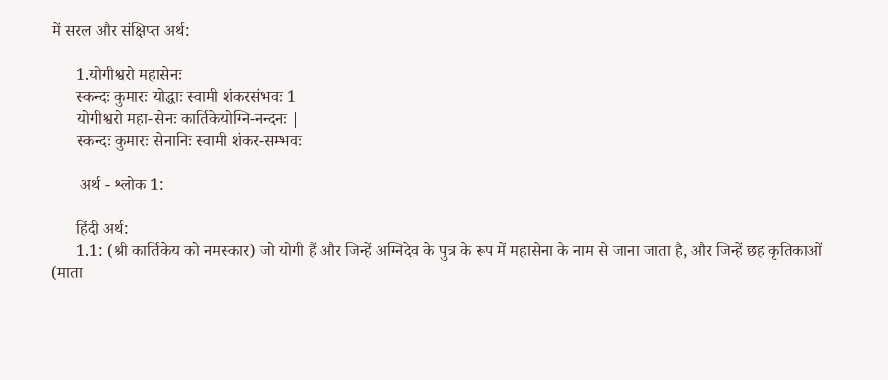में सरल और संक्षिप्त अर्थ:

      1.योगीश्वरो महासेनः
      स्कन्दः कुमारः योद्धाः स्वामी शंकरसंभवः 1
      योगीश्वरो महा-सेनः कार्तिकेयोग्नि-नन्दनः |
      स्कन्दः कुमारः सेनानिः स्वामी शंकर-सम्भवः

       अर्थ - श्लोक 1:

      हिंदी अर्थ:
      1.1: (श्री कार्तिकेय को नमस्कार) जो योगी हैं और जिन्हें अग्निदेव के पुत्र के रूप में महासेना के नाम से जाना जाता है, और जिन्हें छह कृतिकाओं (माता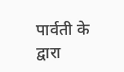पार्वती के द्वारा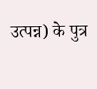उत्पन्न) के पुत्र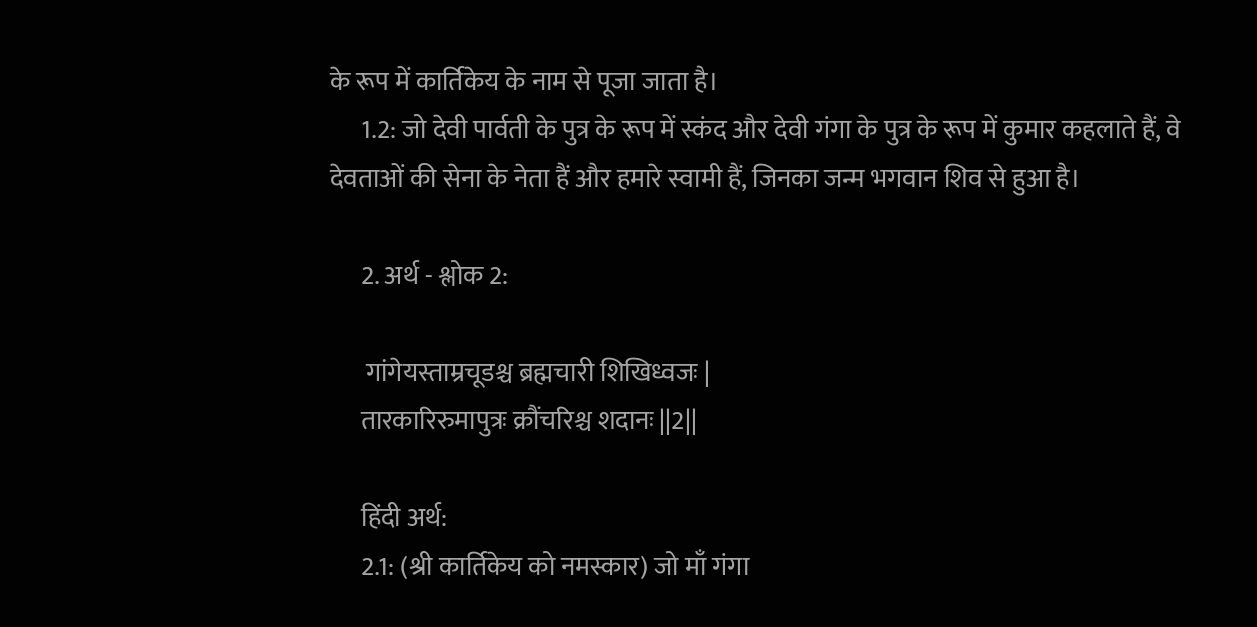के रूप में कार्तिकेय के नाम से पूजा जाता है।
      1.2: जो देवी पार्वती के पुत्र के रूप में स्कंद और देवी गंगा के पुत्र के रूप में कुमार कहलाते हैं, वे देवताओं की सेना के नेता हैं और हमारे स्वामी हैं, जिनका जन्म भगवान शिव से हुआ है।

      2. अर्थ - श्लोक 2:

       गांगेयस्ताम्रचूडश्च ब्रह्मचारी शिखिध्वजः |
      तारकारिरुमापुत्रः क्रौंचरिश्च शदानः ||2||

      हिंदी अर्थ:
      2.1: (श्री कार्तिकेय को नमस्कार) जो माँ गंगा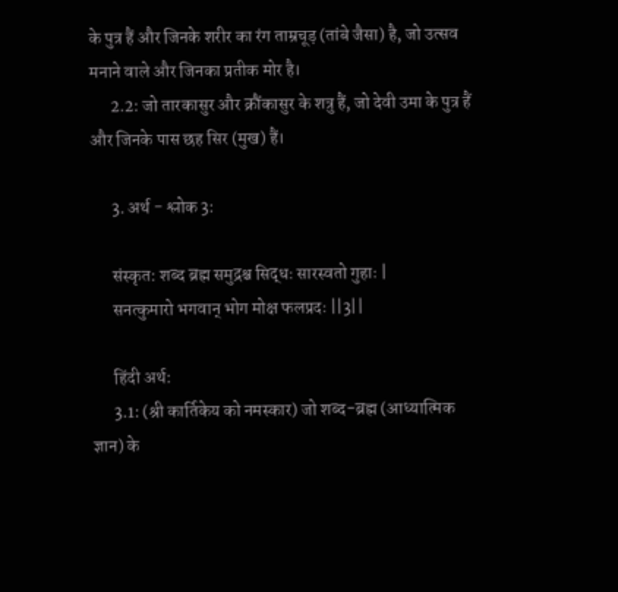के पुत्र हैं और जिनके शरीर का रंग ताम्रचूड़ (तांबे जैसा) है, जो उत्सव मनाने वाले और जिनका प्रतीक मोर है।
      2.2: जो तारकासुर और क्रौंकासुर के शत्रु हैं, जो देवी उमा के पुत्र हैं और जिनके पास छह सिर (मुख) हैं।

      3. अर्थ - श्लोक 3:

      संस्कृत: शब्द ब्रह्म समुद्रश्च सिद्धः सारस्वतो गुहाः |
      सनत्कुमारो भगवान् भोग मोक्ष फलप्रदः ||3||

      हिंदी अर्थ:
      3.1: (श्री कार्तिकेय को नमस्कार) जो शब्द-ब्रह्म (आध्यात्मिक ज्ञान) के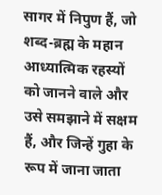सागर में निपुण हैं, जो शब्द-ब्रह्म के महान आध्यात्मिक रहस्यों को जानने वाले और उसे समझाने में सक्षम हैं, और जिन्हें गुहा के रूप में जाना जाता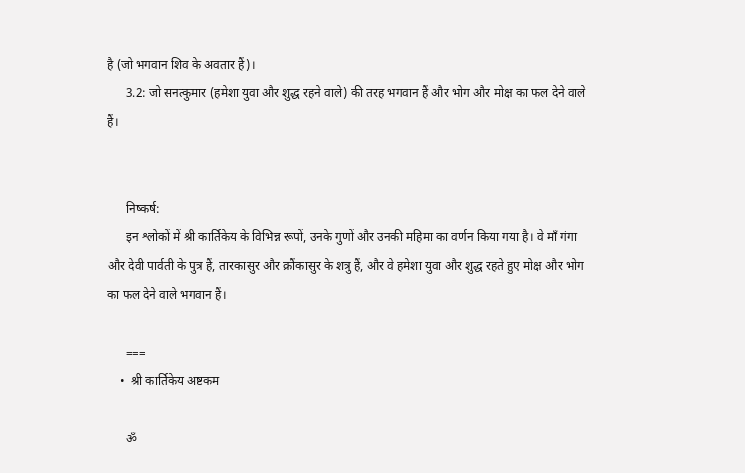है (जो भगवान शिव के अवतार हैं)।
      3.2: जो सनत्कुमार (हमेशा युवा और शुद्ध रहने वाले) की तरह भगवान हैं और भोग और मोक्ष का फल देने वाले हैं।


      निष्कर्ष:
      इन श्लोकों में श्री कार्तिकेय के विभिन्न रूपों, उनके गुणों और उनकी महिमा का वर्णन किया गया है। वे माँ गंगा और देवी पार्वती के पुत्र हैं, तारकासुर और क्रौंकासुर के शत्रु हैं, और वे हमेशा युवा और शुद्ध रहते हुए मोक्ष और भोग का फल देने वाले भगवान हैं।

      ===
    •  श्री कार्तिकेय अष्टकम

      ॐ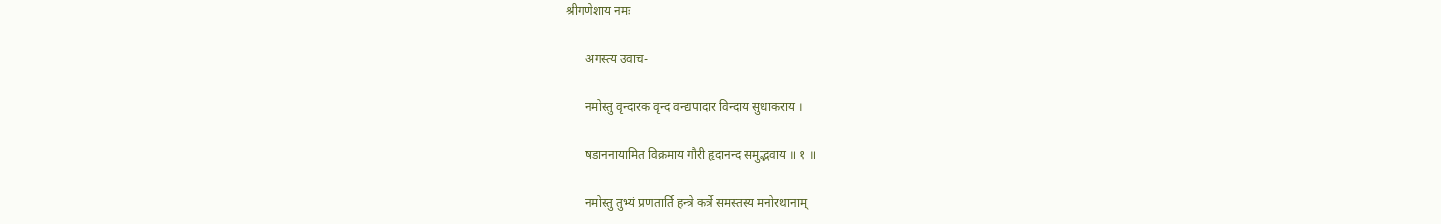श्रीगणेशाय नमः

      अगस्त्य उवाच-

      नमोस्तु वृन्दारक वृन्द वन्द्यपादार विन्दाय सुधाकराय ।

      षडाननायामित विक्रमाय गौरी हृदानन्द समुद्भवाय ॥ १ ॥

      नमोस्तु तुभ्यं प्रणतार्ति हन्त्रे कर्त्रे समस्तस्य मनोरथानाम्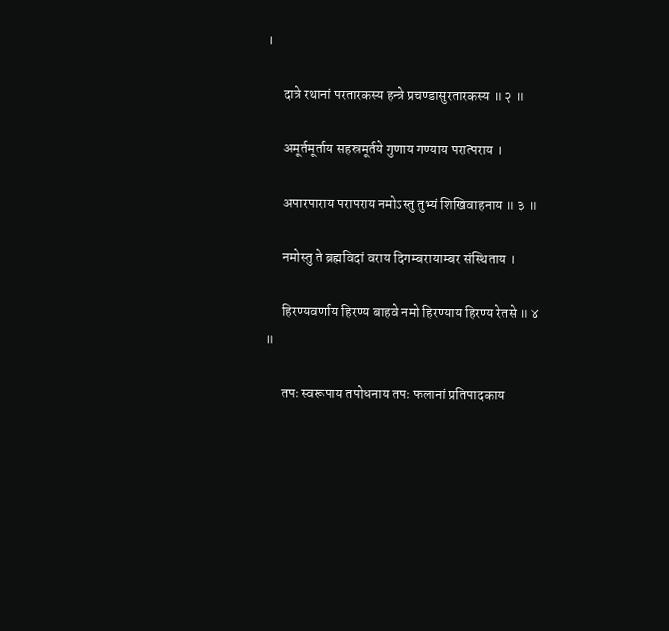।

      दात्रे रथानां परतारकस्य हन्त्रे प्रचण्डासुरतारकस्य ॥ २ ॥

      अमूर्तमूर्ताय सहस्रमूर्तये गुणाय गण्याय परात्पराय ।

      अपारपाराय परापराय नमोऽस्तु तुभ्यं शिखिवाहनाय ॥ ३ ॥

      नमोस्तु ते ब्रह्मविदां वराय दिगम्बरायाम्बर संस्थिताय ।

      हिरण्यवर्णाय हिरण्य बाहवे नमो हिरण्याय हिरण्य रेतसे ॥ ४ ॥

      तपः स्वरूपाय तपोधनाय तपः फलानां प्रतिपादकाय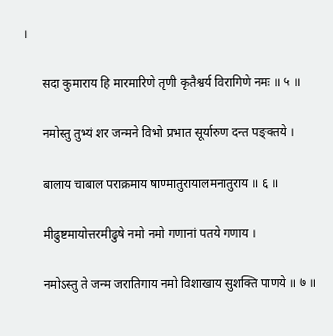।

      सदा कुमाराय हि मारमारिणे तृणी कृतैश्वर्य विरागिणे नमः ॥ ५ ॥

      नमोस्तु तुभ्यं शर जन्मने विभो प्रभात सूर्यारुण दन्त पङ्क्तये ।

      बालाय चाबाल पराक्रमाय षाण्मातुरायालमनातुराय ॥ ६ ॥

      मीढुष्टमायोत्तरमीढुषे नमो नमो गणानां पतये गणाय ।

      नमोऽस्तु ते जन्म जरातिगाय नमो विशाखाय सुशक्ति पाणये ॥ ७ ॥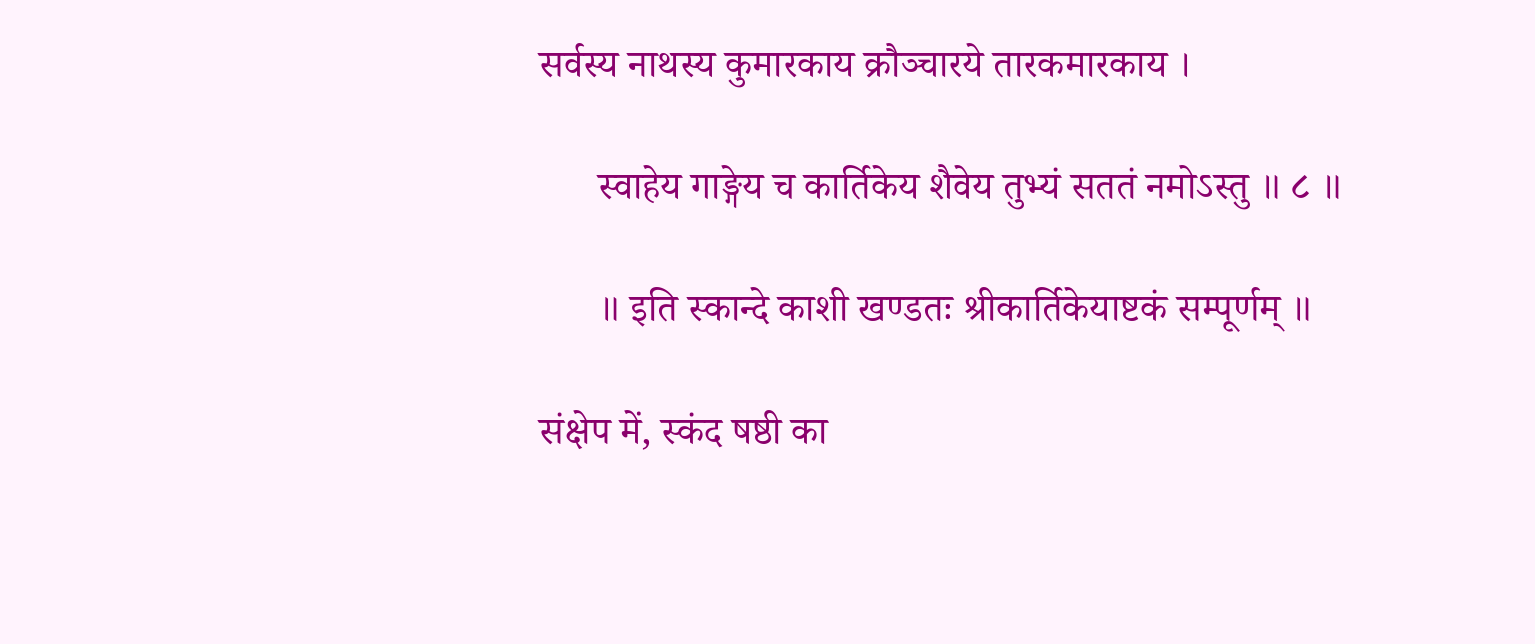सर्वस्य नाथस्य कुमारकाय क्रौञ्चारये तारकमारकाय ।

      स्वाहेय गाङ्गेय च कार्तिकेय शैवेय तुभ्यं सततं नमोऽस्तु ॥ ८ ॥

      ॥ इति स्कान्दे काशी खण्डतः श्रीकार्तिकेयाष्टकं सम्पूर्णम् ॥

संक्षेप में, स्कंद षष्ठी का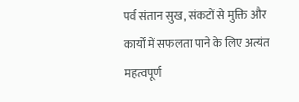पर्व संतान सुख, संकटों से मुक्ति और कार्यों में सफलता पाने के लिए अत्यंत महत्वपूर्ण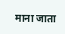माना जाता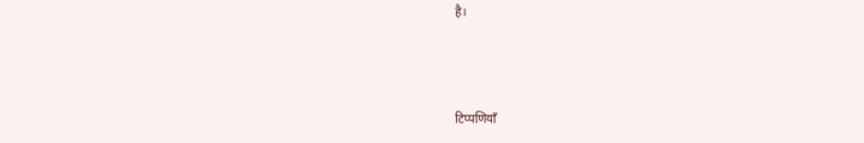है।



टिप्पणियाँ